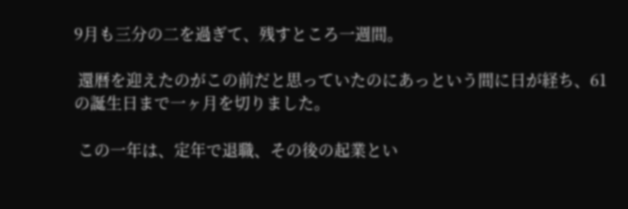9月も三分の二を過ぎて、残すところ一週間。

 還暦を迎えたのがこの前だと思っていたのにあっという間に日が経ち、61の誕生日まで一ヶ月を切りました。

 この一年は、定年で退職、その後の起業とい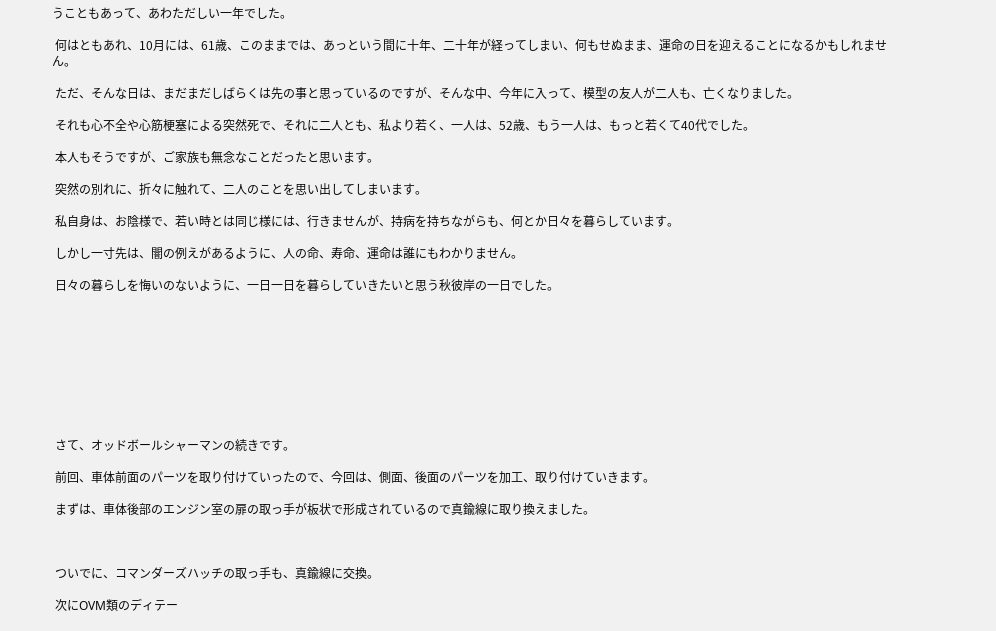うこともあって、あわただしい一年でした。

 何はともあれ、10月には、61歳、このままでは、あっという間に十年、二十年が経ってしまい、何もせぬまま、運命の日を迎えることになるかもしれません。

 ただ、そんな日は、まだまだしばらくは先の事と思っているのですが、そんな中、今年に入って、模型の友人が二人も、亡くなりました。

 それも心不全や心筋梗塞による突然死で、それに二人とも、私より若く、一人は、52歳、もう一人は、もっと若くて40代でした。

 本人もそうですが、ご家族も無念なことだったと思います。

 突然の別れに、折々に触れて、二人のことを思い出してしまいます。

 私自身は、お陰様で、若い時とは同じ様には、行きませんが、持病を持ちながらも、何とか日々を暮らしています。

 しかし一寸先は、闇の例えがあるように、人の命、寿命、運命は誰にもわかりません。

 日々の暮らしを悔いのないように、一日一日を暮らしていきたいと思う秋彼岸の一日でした。









 さて、オッドボールシャーマンの続きです。

 前回、車体前面のパーツを取り付けていったので、今回は、側面、後面のパーツを加工、取り付けていきます。

 まずは、車体後部のエンジン室の扉の取っ手が板状で形成されているので真鍮線に取り換えました。



 ついでに、コマンダーズハッチの取っ手も、真鍮線に交換。

 次にOVM類のディテー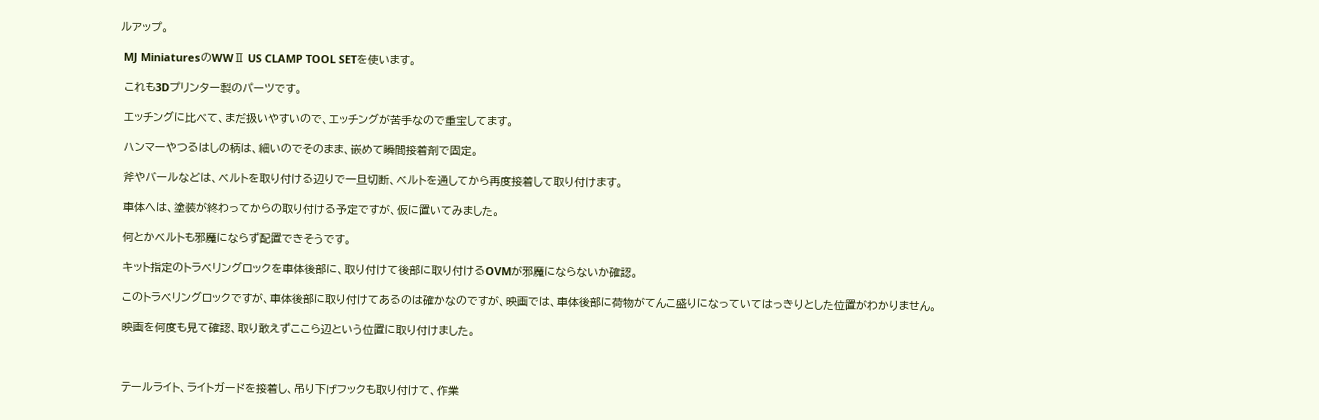ルアップ。

 MJ MiniaturesのWWⅡ US CLAMP TOOL SETを使います。

 これも3Dプリンター製のパーツです。

 エッチングに比べて、まだ扱いやすいので、エッチングが苦手なので重宝してます。

 ハンマーやつるはしの柄は、細いのでそのまま、嵌めて瞬間接着剤で固定。

 斧やバールなどは、ベルトを取り付ける辺りで一旦切断、ベルトを通してから再度接着して取り付けます。

 車体へは、塗装が終わってからの取り付ける予定ですが、仮に置いてみました。

 何とかベルトも邪魔にならず配置できそうです。

 キット指定のトラベリングロックを車体後部に、取り付けて後部に取り付けるOVMが邪魔にならないか確認。

 このトラベリングロックですが、車体後部に取り付けてあるのは確かなのですが、映画では、車体後部に荷物がてんこ盛りになっていてはっきりとした位置がわかりません。

 映画を何度も見て確認、取り敢えずここら辺という位置に取り付けました。



 テールライト、ライトガードを接着し、吊り下げフックも取り付けて、作業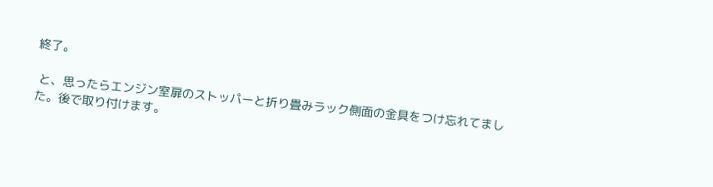終了。

 と、思ったらエンジン室扉のストッパーと折り畳みラック側面の金具をつけ忘れてました。後で取り付けます。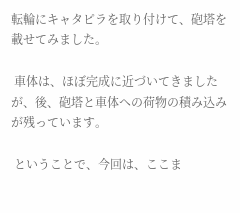転輪にキャタピラを取り付けて、砲塔を載せてみました。

 車体は、ほぼ完成に近づいてきましたが、後、砲塔と車体への荷物の積み込みが残っています。

 ということで、今回は、ここま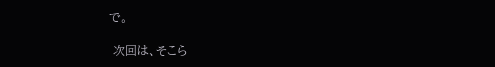で。

 次回は、そこら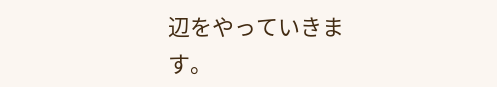辺をやっていきます。